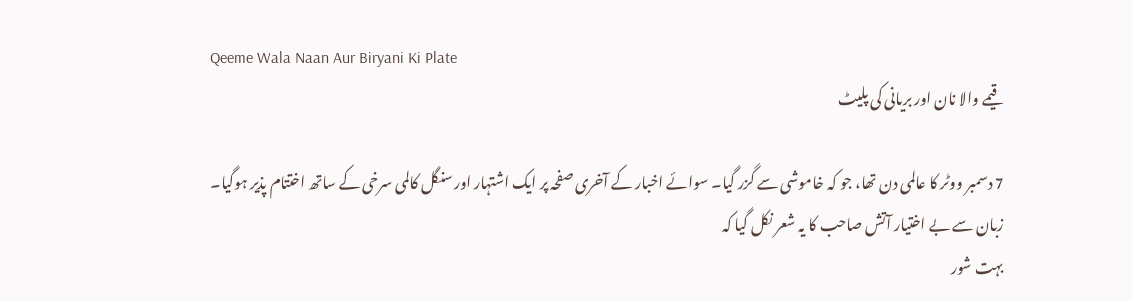Qeeme Wala Naan Aur Biryani Ki Plate
قیمے والا نان اور بریانی کی پلیٹ

7 دسمبر ووٹر کا عالمی دن تھا، جو کہ خاموشی سے گزر گیا۔ سوائے اخبار کے آخری صفحہ پر ایک اشتہار اور سنگل کالمی سرخی کے ساتھ اختتام پذیر ہوگیا۔
زبان سے بے اختیار آتش صاحب کا یہ شعر نکل گیا کہ
بہت شور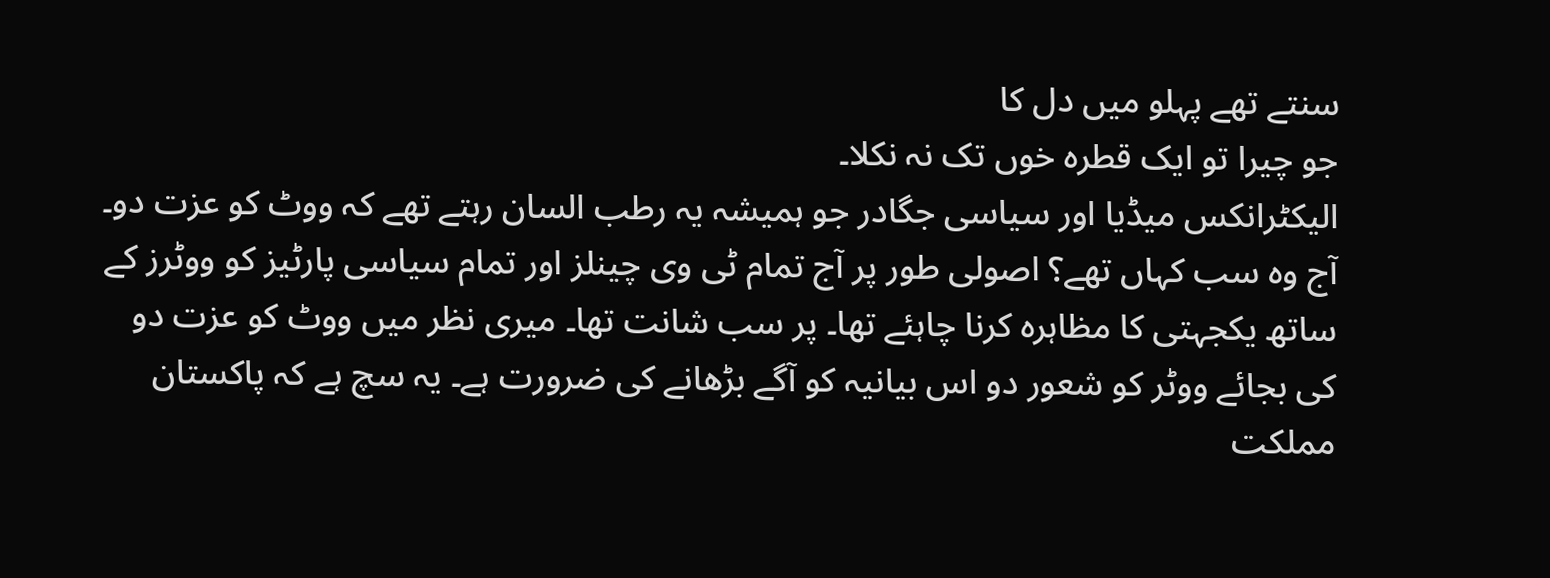سنتے تھے پہلو میں دل کا
جو چیرا تو ایک قطرہ خوں تک نہ نکلا۔
الیکٹرانکس میڈیا اور سیاسی جگادر جو ہمیشہ یہ رطب السان رہتے تھے کہ ووٹ کو عزت دو۔ آج وہ سب کہاں تھے؟ اصولی طور پر آج تمام ٹی وی چینلز اور تمام سیاسی پارٹیز کو ووٹرز کے ساتھ یکجہتی کا مظاہرہ کرنا چاہئے تھا۔ پر سب شانت تھا۔ میری نظر میں ووٹ کو عزت دو کی بجائے ووٹر کو شعور دو اس بیانیہ کو آگے بڑھانے کی ضرورت ہے۔ یہ سچ ہے کہ پاکستان مملکت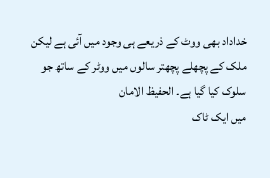خداداد بھی ووٹ کے ذریعے ہی وجود میں آئی ہے لیکن ملک کے پچھلے پچھتر سالوں میں ووٹر کے ساتھ جو سلوک کیا گیا ہے۔ الحفیظ الامان
میں ایک ٹاک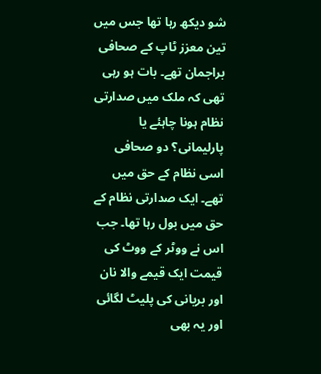شو دیکھ رہا تھا جس میں تین معزز ٹاپ کے صحافی براجمان تھے۔ بات ہو رہی تھی کہ ملک میں صدارتی نظام ہونا چاہئے یا پارلیمانی؟ دو صحافی اسی نظام کے حق میں تھے۔ ایک صدارتی نظام کے حق میں بول رہا تھا۔ جب اس نے ووٹر کے ووٹ کی قیمت ایک قیمے والا نان اور بریانی کی پلیٹ لگائی اور یہ بھی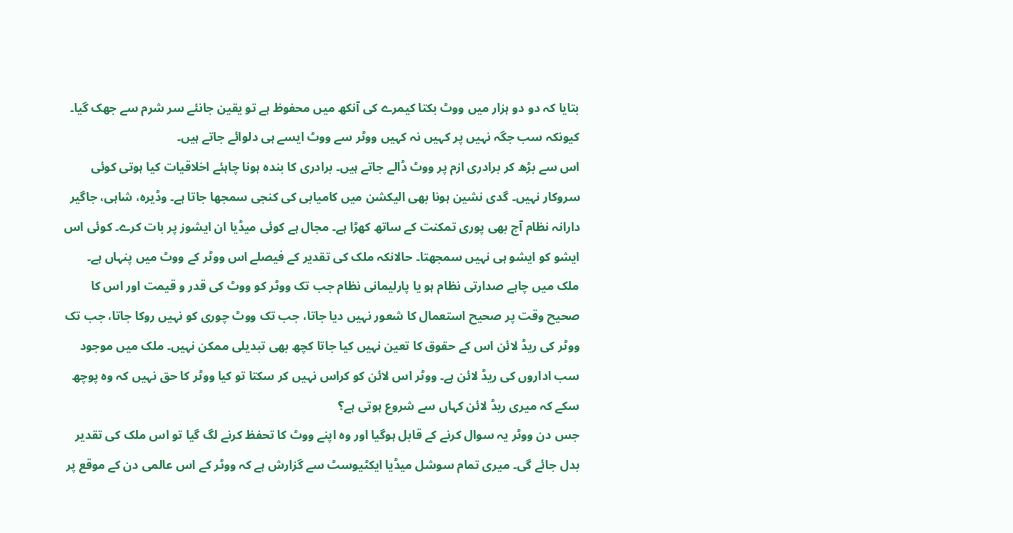بتایا کہ دو دو ہزار میں ووٹ بکتا کیمرے کی آنکھ میں محفوظ ہے تو یقین جانئے سر شرم سے جھک گیا۔ کیونکہ سب جگہ نہیں پر کہیں نہ کہیں ووٹر سے ووٹ ایسے ہی دلوائے جاتے ہیں۔
اس سے بڑھ کر برادری ازم پر ووٹ ڈالے جاتے ہیں۔ برادری کا بندہ ہونا چاہئے اخلاقیات کیا ہوتی کوئی سروکار نہیں۔ گدی نشین ہونا بھی الیکشن میں کامیابی کی کنجی سمجھا جاتا ہے۔ وڈیرہ، شاہی، جاگیر دارانہ نظام آج بھی پوری تمکنت کے ساتھ کھڑا ہے۔ مجال ہے کوئی میڈیا ان ایشوز پر بات کرے۔ کوئی اس ایشو کو ایشو ہی نہیں سمجھتا۔ حالانکہ ملک کی تقدیر کے فیصلے اس ووٹر کے ووٹ میں پنہاں ہے۔
ملک میں چاہے صدارتی نظام ہو یا پارلیمانی نظام جب تک ووٹر کو ووٹ کی قدر و قیمت اور اس کا صحیح وقت پر صحیح استعمال کا شعور نہیں دیا جاتا، جب تک ووٹ چوری کو نہیں روکا جاتا، جب تک ووٹر کی ریڈ لائن اس کے حقوق کا تعین نہیں کیا جاتا کچھ بھی تبدیلی ممکن نہیں۔ ملک میں موجود سب اداروں کی ریڈ لائن ہے۔ ووٹر اس لائن کو کراس نہیں کر سکتا تو کیا ووٹر کا حق نہیں کہ وہ پوچھ سکے کہ میری ریڈ لائن کہاں سے شروع ہوتی ہے؟
جس دن ووٹر یہ سوال کرنے کے قابل ہوگیا اور وہ اپنے ووٹ کا تحفظ کرنے لگ گیا تو اس ملک کی تقدیر بدل جائے گی۔ میری تمام سوشل میڈیا ایکٹیوسٹ سے گزارش ہے کہ ووٹر کے اس عالمی دن کے موقع پر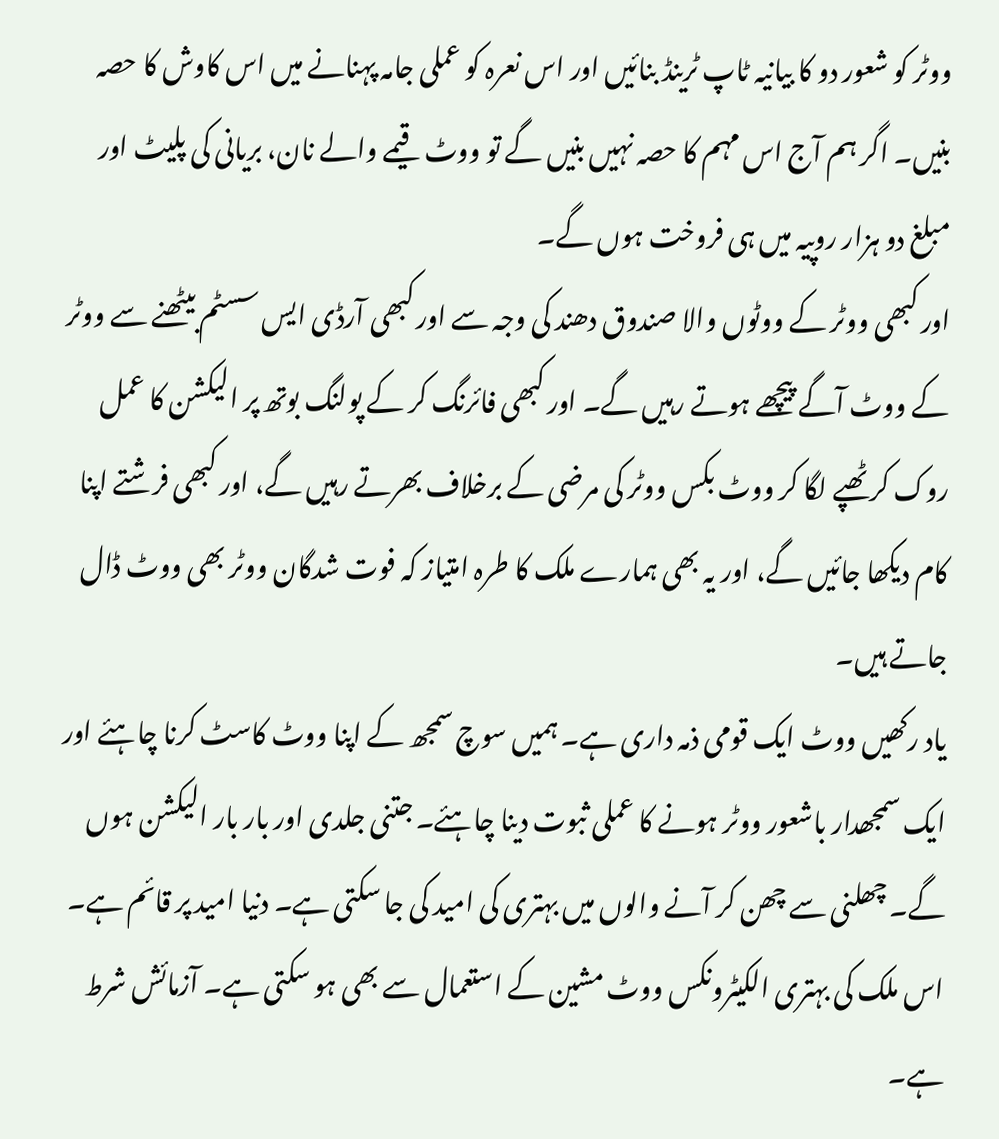ووٹر کو شعور دو کا بیانیہ ٹاپ ٹرینڈ بنائیں اور اس نعرہ کو عملی جامہ پہنانے میں اس کاوش کا حصہ بنیں۔ اگر ہم آج اس مہم کا حصہ نہیں بنیں گے تو ووٹ قیمے والے نان، بریانی کی پلیٹ اور مبلغ دو ہزار روپیہ میں ہی فروخت ہوں گے۔
اور کبھی ووٹر کے ووٹوں والا صندوق دھند کی وجہ سے اور کبھی آرڈی ایس سسٹم بیٹھنے سے ووٹر کے ووٹ آگے پیچھے ہوتے رہیں گے۔ اور کبھی فائرنگ کر کے پولنگ بوتھ پر الیکشن کا عمل روک کر ٹھپے لگا کر ووٹ بکس ووٹر کی مرضی کے برخلاف بھرتے رہیں گے، اور کبھی فرشتے اپنا کام دیکھا جائیں گے، اور یہ بھی ہمارے ملک کا طرہ امتیاز کہ فوت شدگان ووٹر بھی ووٹ ڈال جاتے ہیں۔
یاد رکھیں ووٹ ایک قومی ذمہ داری ہے۔ ہمیں سوچ سمجھ کے اپنا ووٹ کاسٹ کرنا چاہئے اور ایک سمجھدار باشعور ووٹر ہونے کا عملی ثبوت دینا چاہئے۔ جتنی جلدی اور بار بار الیکشن ہوں گے۔ چھلنی سے چھن کر آنے والوں میں بہتری کی امید کی جا سکتی ہے۔ دنیا امید پر قائم ہے۔ اس ملک کی بہتری الکیٹرونکس ووٹ مشین کے استعمال سے بھی ہو سکتی ہے۔ آزمائش شرط ہے۔